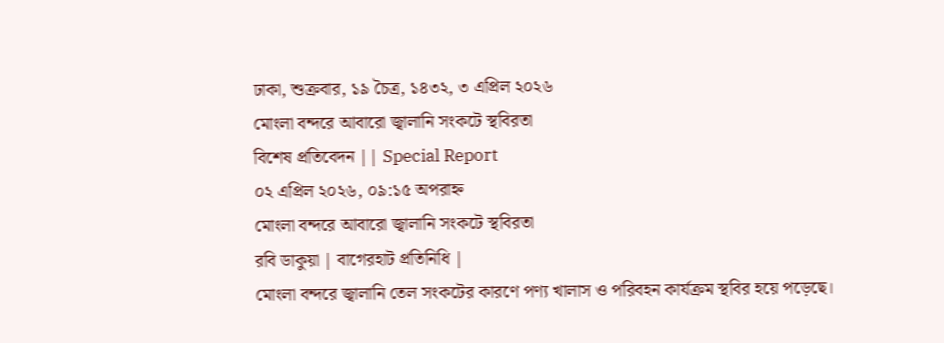ঢাকা, শুক্রবার, ১৯ চৈত্র, ১৪৩২, ৩ এপ্রিল ২০২৬
মোংলা বন্দরে আবারো জ্বালানি সংকটে স্থবিরতা
বিশেষ প্রতিবেদন || Special Report
০২ এপ্রিল ২০২৬, ০৯:১৫ অপরাহ্ন
মোংলা বন্দরে আবারো জ্বালানি সংকটে স্থবিরতা
রবি ডাকুয়া | বাগেরহাট প্রতিনিধি |
মোংলা বন্দরে জ্বালানি তেল সংকটের কারণে পণ্য খালাস ও পরিবহন কার্যক্রম স্থবির হয়ে পড়েছে।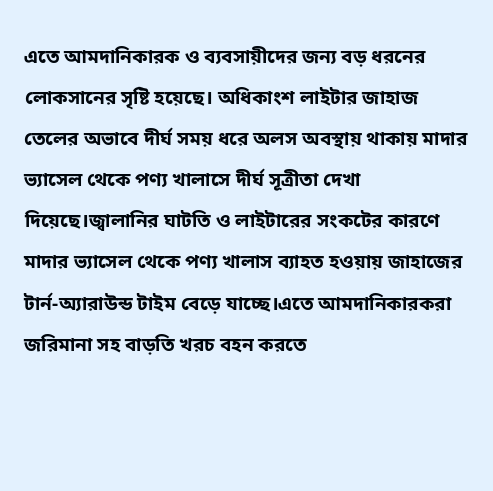এতে আমদানিকারক ও ব্যবসায়ীদের জন্য বড় ধরনের লোকসানের সৃষ্টি হয়েছে। অধিকাংশ লাইটার জাহাজ তেলের অভাবে দীর্ঘ সময় ধরে অলস অবস্থায় থাকায় মাদার ভ্যাসেল থেকে পণ্য খালাসে দীর্ঘ সূত্রীতা দেখা দিয়েছে।জ্বালানির ঘাটতি ও লাইটারের সংকটের কারণে মাদার ভ্যাসেল থেকে পণ্য খালাস ব্যাহত হওয়ায় জাহাজের টার্ন-অ্যারাউন্ড টাইম বেড়ে যাচ্ছে।এতে আমদানিকারকরা জরিমানা সহ বাড়তি খরচ বহন করতে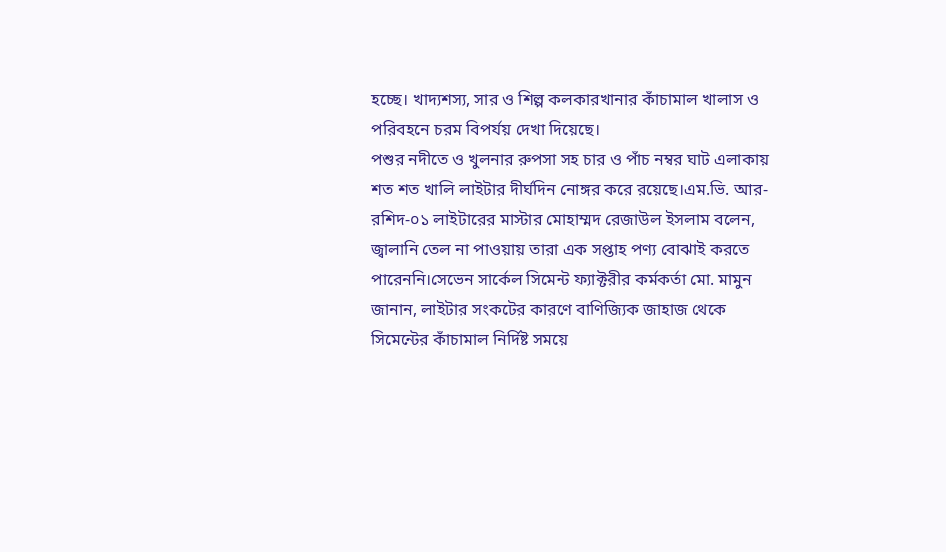হচ্ছে। খাদ্যশস্য, সার ও শিল্প কলকারখানার কাঁচামাল খালাস ও পরিবহনে চরম বিপর্যয় দেখা দিয়েছে।
পশুর নদীতে ও খুলনার রুপসা সহ চার ও পাঁচ নম্বর ঘাট এলাকায় শত শত খালি লাইটার দীর্ঘদিন নোঙ্গর করে রয়েছে।এম.ভি. আর-রশিদ-০১ লাইটারের মাস্টার মোহাম্মদ রেজাউল ইসলাম বলেন, জ্বালানি তেল না পাওয়ায় তারা এক সপ্তাহ পণ্য বোঝাই করতে পারেননি।সেভেন সার্কেল সিমেন্ট ফ্যাক্টরীর কর্মকর্তা মো. মামুন জানান, লাইটার সংকটের কারণে বাণিজ্যিক জাহাজ থেকে সিমেন্টের কাঁচামাল নির্দিষ্ট সময়ে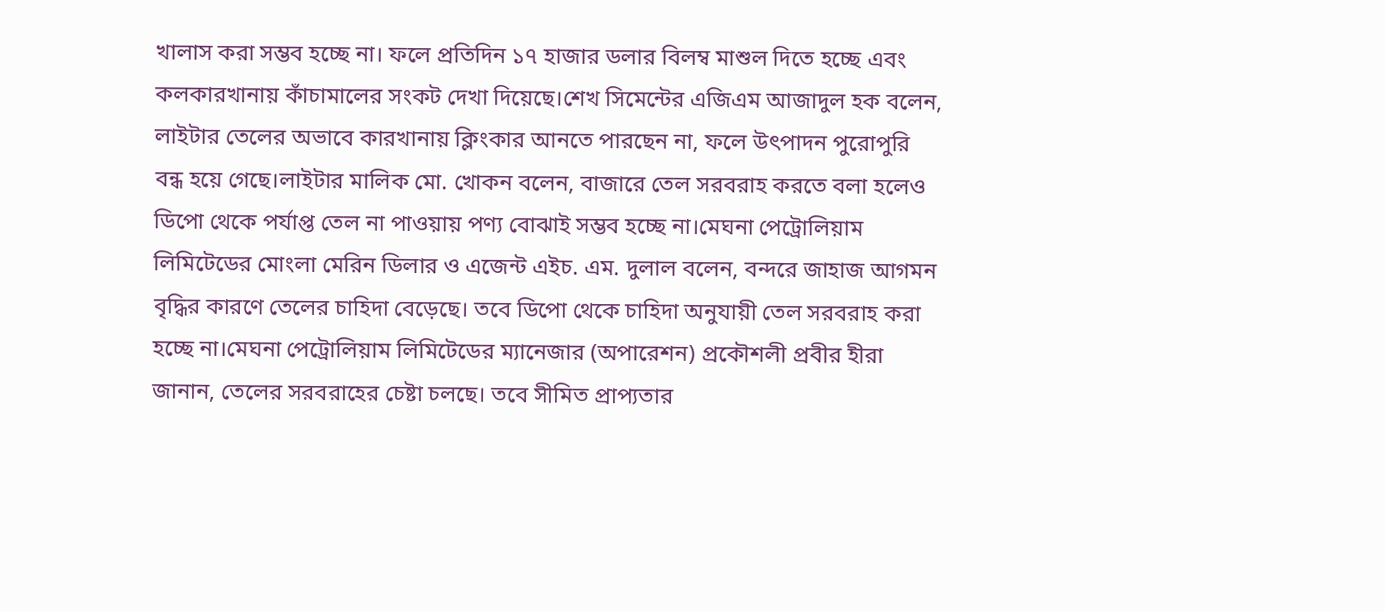খালাস করা সম্ভব হচ্ছে না। ফলে প্রতিদিন ১৭ হাজার ডলার বিলম্ব মাশুল দিতে হচ্ছে এবং কলকারখানায় কাঁচামালের সংকট দেখা দিয়েছে।শেখ সিমেন্টের এজিএম আজাদুল হক বলেন, লাইটার তেলের অভাবে কারখানায় ক্লিংকার আনতে পারছেন না, ফলে উৎপাদন পুরোপুরি বন্ধ হয়ে গেছে।লাইটার মালিক মো. খোকন বলেন, বাজারে তেল সরবরাহ করতে বলা হলেও ডিপো থেকে পর্যাপ্ত তেল না পাওয়ায় পণ্য বোঝাই সম্ভব হচ্ছে না।মেঘনা পেট্রোলিয়াম লিমিটেডের মোংলা মেরিন ডিলার ও এজেন্ট এইচ. এম. দুলাল বলেন, বন্দরে জাহাজ আগমন বৃদ্ধির কারণে তেলের চাহিদা বেড়েছে। তবে ডিপো থেকে চাহিদা অনুযায়ী তেল সরবরাহ করা হচ্ছে না।মেঘনা পেট্রোলিয়াম লিমিটেডের ম্যানেজার (অপারেশন) প্রকৌশলী প্রবীর হীরা জানান, তেলের সরবরাহের চেষ্টা চলছে। তবে সীমিত প্রাপ্যতার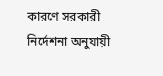কারণে সরকারী নির্দেশনা অনুযায়ী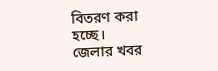বিতরণ করা হচ্ছে।
জেলার খবর